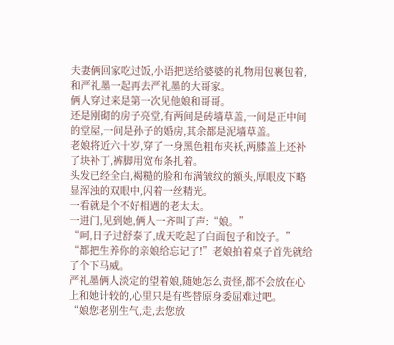夫妻俩回家吃过饭,小语把送给婆婆的礼物用包裹包着,和严礼墨一起再去严礼墨的大哥家。
俩人穿过来是第一次见他娘和哥哥。
还是刚砌的房子亮堂,有两间是砖墙草盖,一间是正中间的堂屋,一间是孙子的婚房,其余都是泥墙草盖。
老娘将近六十岁,穿了一身黑色粗布夹袄,两膝盖上还补了块补丁,裤脚用宽布条扎着。
头发已经全白,褐糙的脸和布满皱纹的额头,厚眼皮下略显浑浊的双眼中,闪着一丝精光。
一看就是个不好相遇的老太太。
一进门,见到她,俩人一齐叫了声:“娘。”
“呵,日子过舒泰了,成天吃起了白面包子和饺子。”
“都把生养你的亲娘给忘记了!”老娘拍着桌子首先就给了个下马威。
严礼墨俩人淡定的望着娘,随她怎么责怪,都不会放在心上和她计较的,心里只是有些替原身委屈难过吧。
“娘您老别生气,走,去您放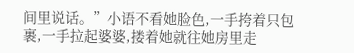间里说话。”小语不看她脸色,一手挎着只包裹,一手拉起婆婆,搂着她就往她房里走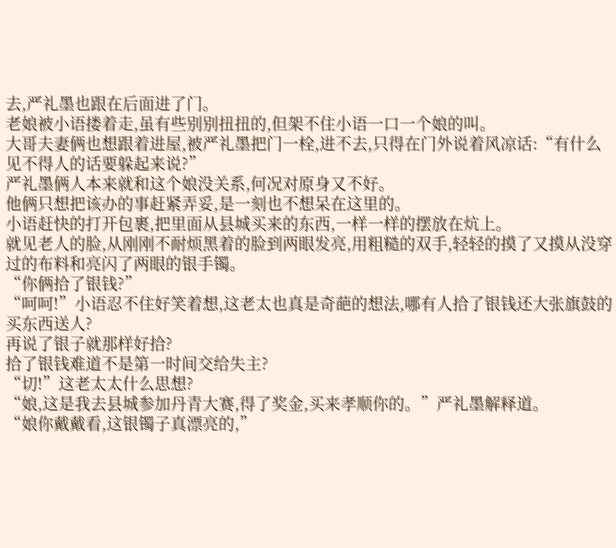去,严礼墨也跟在后面进了门。
老娘被小语搂着走,虽有些别别扭扭的,但架不住小语一口一个娘的叫。
大哥夫妻俩也想跟着进屋,被严礼墨把门一栓,进不去,只得在门外说着风凉话:“有什么见不得人的话要躲起来说?”
严礼墨俩人本来就和这个娘没关系,何况对原身又不好。
他俩只想把该办的事赶紧弄妥,是一刻也不想呆在这里的。
小语赶快的打开包裹,把里面从县城买来的东西,一样一样的摆放在炕上。
就见老人的脸,从刚刚不耐烦黑着的脸到两眼发亮,用粗糙的双手,轻轻的摸了又摸从没穿过的布料和亮闪了两眼的银手镯。
“你俩拾了银钱?”
“呵呵!”小语忍不住好笑着想,这老太也真是奇葩的想法,哪有人拾了银钱还大张旗鼓的买东西送人?
再说了银子就那样好拾?
拾了银钱难道不是第一时间交给失主?
“切!”这老太太什么思想?
“娘,这是我去县城参加丹青大赛,得了奖金,买来孝顺你的。”严礼墨解释道。
“娘你戴戴看,这银镯子真漂亮的,”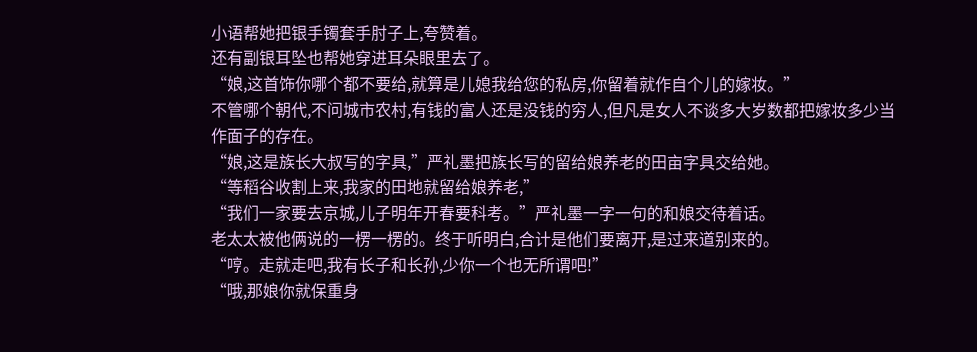小语帮她把银手镯套手肘子上,夸赞着。
还有副银耳坠也帮她穿进耳朵眼里去了。
“娘,这首饰你哪个都不要给,就算是儿媳我给您的私房,你留着就作自个儿的嫁妆。”
不管哪个朝代,不问城市农村,有钱的富人还是没钱的穷人,但凡是女人不谈多大岁数都把嫁妆多少当作面子的存在。
“娘,这是族长大叔写的字具,”严礼墨把族长写的留给娘养老的田亩字具交给她。
“等稻谷收割上来,我家的田地就留给娘养老,”
“我们一家要去京城,儿子明年开春要科考。”严礼墨一字一句的和娘交待着话。
老太太被他俩说的一楞一楞的。终于听明白,合计是他们要离开,是过来道别来的。
“哼。走就走吧,我有长子和长孙,少你一个也无所谓吧!”
“哦,那娘你就保重身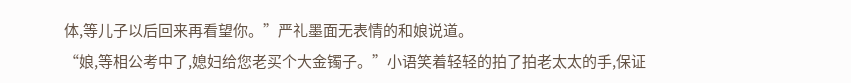体,等儿子以后回来再看望你。”严礼墨面无表情的和娘说道。
“娘,等相公考中了,媳妇给您老买个大金镯子。”小语笑着轻轻的拍了拍老太太的手,保证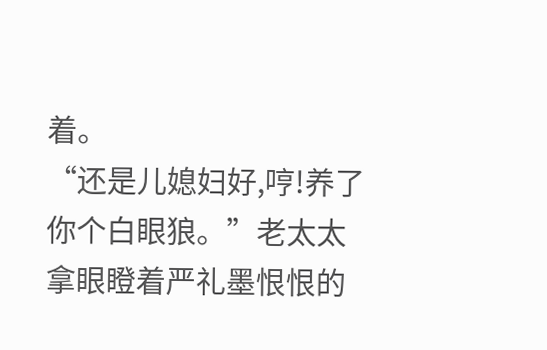着。
“还是儿媳妇好,哼!养了你个白眼狼。”老太太拿眼瞪着严礼墨恨恨的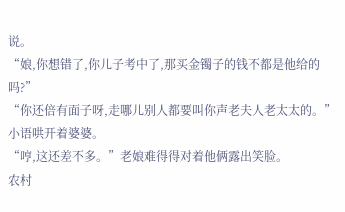说。
“娘,你想错了,你儿子考中了,那买金镯子的钱不都是他给的吗?”
“你还倍有面子呀,走哪儿别人都要叫你声老夫人老太太的。”小语哄开着婆婆。
“哼,这还差不多。”老娘难得得对着他俩露出笑脸。
农村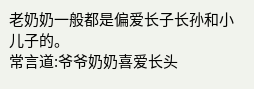老奶奶一般都是偏爱长子长孙和小儿子的。
常言道:爷爷奶奶喜爱长头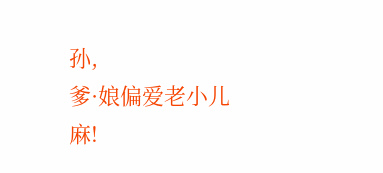孙,
爹·娘偏爱老小儿麻!